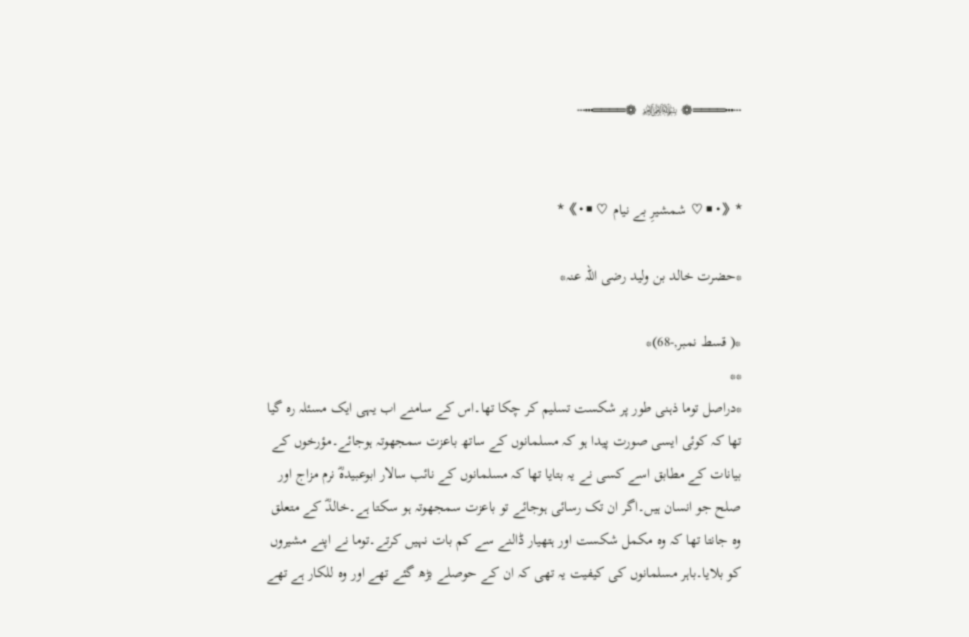┄┅════❁ ﷽ ❁════┅┄


*《•▪♡ شمشیرِ بے نیام ♡▪•》*

*حضرت خالد بن ولید رضی اللہ عنہ*

*( قسط نمبر,-68)*
**
*دراصل توما ذہنی طور پر شکست تسلیم کر چکا تھا۔اس کے سامنے اب یہی ایک مسئلہ رہ گیا تھا کہ کوئی ایسی صورت پیدا ہو کہ مسلمانوں کے ساتھ باعزت سمجھوتہ ہوجائے۔مؤرخوں کے بیانات کے مطابق اسے کسی نے یہ بتایا تھا کہ مسلمانوں کے نائب سالار ابوعبیدہؓ نرم مزاج اور صلح جو انسان ہیں۔اگر ان تک رسائی ہوجائے تو باعزت سمجھوتہ ہو سکتا ہے۔خالدؓ کے متعلق وہ جانتا تھا کہ وہ مکمل شکست اور ہتھیار ڈالنے سے کم بات نہیں کرتے۔توما نے اپنے مشیروں کو بلایا۔باہر مسلمانوں کی کیفیت یہ تھی کہ ان کے حوصلے بڑھ گئے تھے اور وہ للکار ہے تھے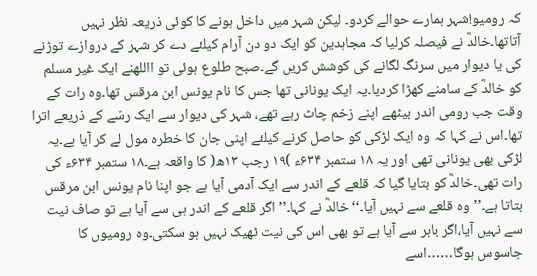کہ رومیو!شہر ہمارے حوالے کردو۔ لیکن شہر میں داخل ہونے کا کوئی ذریعہ نظر نہیں آتاتھا۔خالدؓ نے فیصلہ کرلیا کہ مجاہدین کو ایک دو دن آرام کیلئے دے کر شہر کے دروازے توڑنے کی یا دیوار میں سرنگ لگانے کی کوشش کریں گے۔صبح طلوع ہوئی تو االلهنے ایک غیر مسلم کو خالدؓ کے سامنے کھڑا کردیا۔یہ ایک یونانی تھا جس کا نام یونس ابن مرقس تھا۔وہ رات کے وقت جب رومی اندر بیٹھے اپنے زخم چاٹ رہے تھے، شہر کی دیوار سے ایک رسّے کے ذریعے اترا تھا۔اس نے کہا کہ وہ ایک لڑکی کو حاصل کرنے کیلئے اپنی جان کا خطرہ مول لے کر آیا ہے۔یہ لڑکی بھی یونانی تھی اور یہ ۱۸ ستمبر ۶۳۴ء )۱۹ رجب ۱۳ھ( کا واقعہ ہے۔۱۸ ستمبر ۶۳۴ء کی رات تھی۔خالدؓ کو بتایا گیا کہ قلعے کے اندر سے ایک آدمی آیا ہے جو اپنا نام یونس ابن مرقس بتاتا ہے۔’’وہ قلعے سے نہیں آیا۔‘‘خالدؓ نے کہا۔’’اگر قلعے کے اندر ہی سے آیا ہے تو صاف نیت سے نہیں آیا،اگر باہر سے آیا ہے تو بھی اس کی نیت ٹھیک نہیں ہو سکتی۔وہ رومیوں کا جاسوس ہوگا……اسے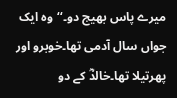میرے پاس بھیج دو۔‘‘وہ ایک جواں سال آدمی تھا۔خوبرو اور پھرتیلا تھا۔خالدؓ کے دو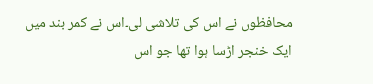محافظوں نے اس کی تلاشی لی۔اس نے کمر بند میں ایک خنجر اڑسا ہوا تھا جو اس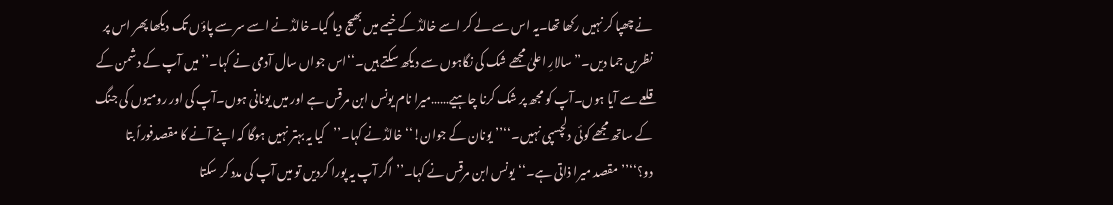نے چھپا کر نہیں رکھا تھا۔یہ اس سے لے کر اسے خالدؓ کے خیمے میں بھیج دیا گیا۔خالدؓ نے اسے سر سے پاؤں تک دیکھا پھر اس پر نظریں جما دیں۔’’سالارِ اعلیٰ مجھے شک کی نگاہوں سے دیکھ سکتے ہیں۔‘‘اس جواں سال آدمی نے کہا۔’’میں آپ کے دشمن کے قلعے سے آیا ہوں۔آپ کو مجھ پر شک کرنا چاہیے……میرا نام یونس ابن مرقس ہے اور میں یونانی ہوں۔آپ کی اور رومیوں کی جنگ کے ساتھ مجھے کوئی دلچسپی نہیں۔‘‘’’یونان کے جوان!‘‘خالدؓ نے کہا۔’’کیا یہ بہتر نہیں ہوگا کہ اپنے آنے کا مقصدفوراً بتا دو؟‘‘’’مقصد میرا ذاتی ہے۔‘‘یونس ابن مرقس نے کہا۔’’اگر آپ یہ پورا کردیں تو میں آپ کی مدد کر سکتا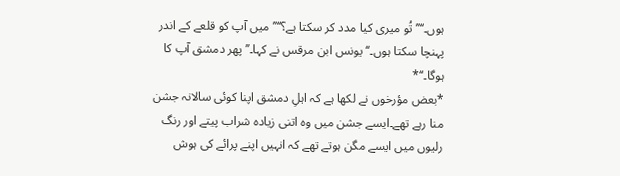ہوں۔‘‘’’تُو میری کیا مدد کر سکتا ہے؟‘‘’’میں آپ کو قلعے کے اندر پہنچا سکتا ہوں۔‘‘یونس ابن مرقس نے کہا۔’’پھر دمشق آپ کا ہوگا۔‘‘*
*بعض مؤرخوں نے لکھا ہے کہ اہلِ دمشق اپنا کوئی سالانہ جشن منا رہے تھے۔ایسے جشن میں وہ اتنی زیادہ شراب پیتے اور رنگ رلیوں میں ایسے مگن ہوتے تھے کہ انہیں اپنے پرائے کی ہوش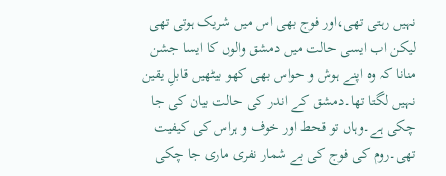نہیں رہتی تھی،اور فوج بھی اس میں شریک ہوتی تھی لیکن اب ایسی حالت میں دمشق والوں کا ایسا جشن منانا کہ وہ اپنے ہوش و حواس بھی کھو بیٹھیں قابلِ یقین نہیں لگتا تھا۔دمشق کے اندر کی حالت بیان کی جا چکی ہے۔وہاں تو قحط اور خوف و ہراس کی کیفیت تھی۔روم کی فوج کی بے شمار نفری ماری جا چکی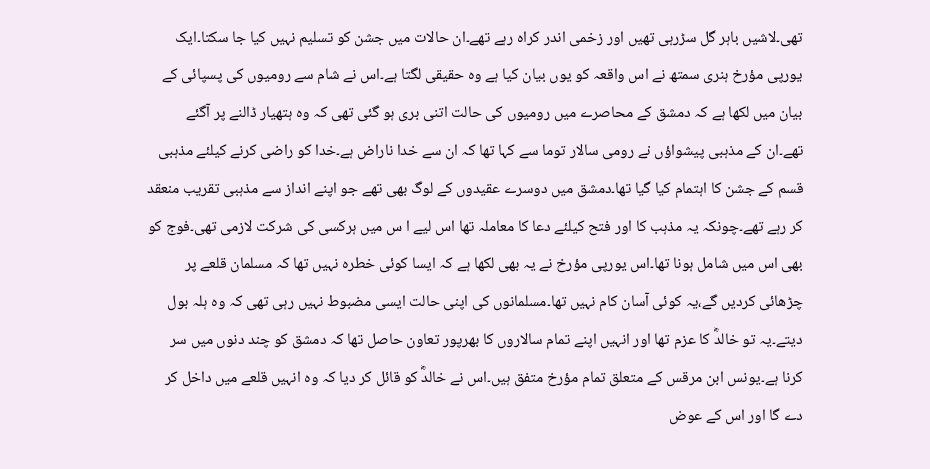تھی۔لاشیں باہر گل سڑرہی تھیں اور زخمی اندر کراہ رہے تھے۔ان حالات میں جشن کو تسلیم نہیں کیا جا سکتا۔ایک یورپی مؤرخ ہنری سمتھ نے اس واقعہ کو یوں بیان کیا ہے وہ حقیقی لگتا ہے۔اس نے شام سے رومیوں کی پسپائی کے بیان میں لکھا ہے کہ دمشق کے محاصرے میں رومیوں کی حالت اتنی بری ہو گئی تھی کہ وہ ہتھیار ڈالنے پر آگئے تھے۔ان کے مذہبی پیشواؤں نے رومی سالار توما سے کہا تھا کہ ان سے خدا ناراض ہے۔خدا کو راضی کرنے کیلئے مذہبی قسم کے جشن کا اہتمام کیا گیا تھا۔دمشق میں دوسرے عقیدوں کے لوگ بھی تھے جو اپنے انداز سے مذہبی تقریب منعقد کر رہے تھے۔چونکہ یہ مذہب کا اور فتح کیلئے دعا کا معاملہ تھا اس لیے ا س میں ہرکسی کی شرکت لازمی تھی۔فوج کو بھی اس میں شامل ہونا تھا۔اس یورپی مؤرخ نے یہ بھی لکھا ہے کہ ایسا کوئی خطرہ نہیں تھا کہ مسلمان قلعے پر چڑھائی کردیں گے،یہ کوئی آسان کام نہیں تھا۔مسلمانوں کی اپنی حالت ایسی مضبوط نہیں رہی تھی کہ وہ ہلہ بول دیتے۔یہ تو خالدؓ کا عزم تھا اور انہیں اپنے تمام سالاروں کا بھرپور تعاون حاصل تھا کہ دمشق کو چند دنوں میں سر کرنا ہے۔یونس ابن مرقس کے متعلق تمام مؤرخ متفق ہیں۔اس نے خالدؓ کو قائل کر دیا کہ وہ انہیں قلعے میں داخل کر دے گا اور اس کے عوض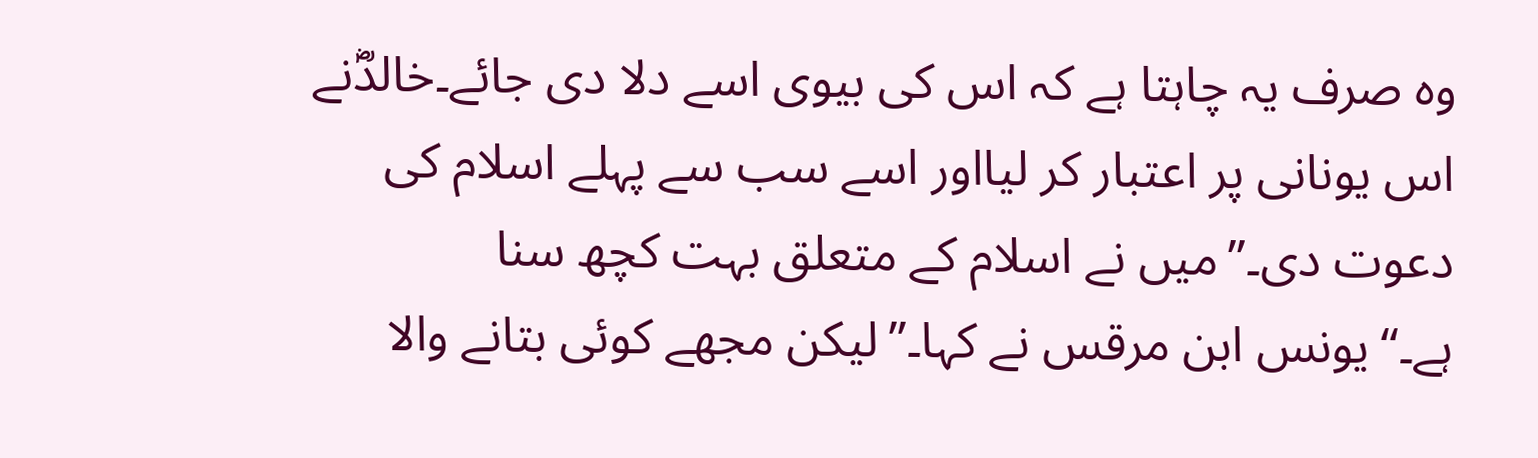وہ صرف یہ چاہتا ہے کہ اس کی بیوی اسے دلا دی جائے۔خالدؓنے اس یونانی پر اعتبار کر لیااور اسے سب سے پہلے اسلام کی دعوت دی۔’’میں نے اسلام کے متعلق بہت کچھ سنا ہے۔‘‘یونس ابن مرقس نے کہا۔’’لیکن مجھے کوئی بتانے والا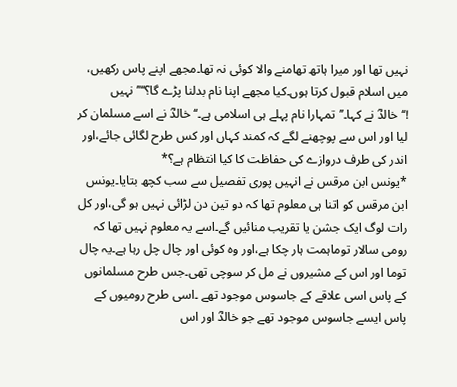نہیں تھا اور میرا ہاتھ تھامنے والا کوئی نہ تھا۔مجھے اپنے پاس رکھیں، میں اسلام قبول کرتا ہوں۔کیا مجھے اپنا نام بدلنا پڑے گا؟‘‘’’نہیں !‘‘خالدؓ نے کہا۔’’تمہارا نام پہلے ہی اسلامی ہے۔‘‘خالدؓ نے اسے مسلمان کر لیا اور اس سے پوچھنے لگے کہ کمند کہاں اور کس طرح لگائی جائے،اور اندر کی طرف دروازے کی حفاظت کا کیا انتظام ہے؟*
*یونس ابن مرقس نے انہیں پوری تفصیل سے سب کچھ بتایا۔یونس ابن مرقس کو اتنا ہی معلوم تھا کہ دو تین دن لڑائی نہیں ہو گی،اور کل رات لوگ ایک جشن یا تقریب منائیں گے۔اسے یہ معلوم نہیں تھا کہ رومی سالار توماہمت ہار چکا ہے،اور وہ کوئی اور چال چل رہا ہے۔یہ چال توما اور اس کے مشیروں نے مل کر سوچی تھی۔جس طرح مسلمانوں کے پاس اسی علاقے کے جاسوس موجود تھے ۔اسی طرح رومیوں کے پاس ایسے جاسوس موجود تھے جو خالدؓ اور اس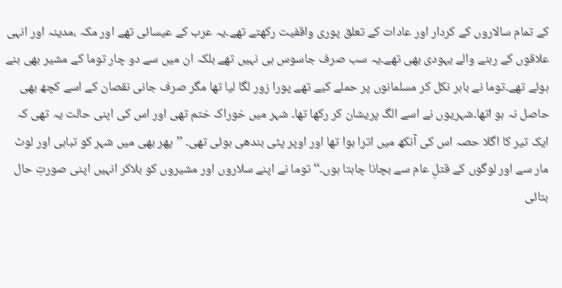کے تمام سالاروں کے کردار اور عادات کے تعلق پوری واقفیت رکھتے تھے۔یہ عرب کے عیسائی تھے اور مکہ ،مدینہ اور انہی علاقوں کے رہنے والے یہودی بھی تھے۔یہ سب صرف جاسوس ہی نہیں تھے بلکہ ان میں سے دو چار توما کے مشیر بھی بنے ہوئے تھے۔توما نے باہر نکل کر مسلمانوں پر حملے کیے تھے پورا زور لگا لیا تھا مگر صرف جانی نقصان کے اسے کچھ بھی حاصل نہ ہو اتھا۔شہریوں نے اسے الگ پریشان کر رکھا تھا۔ شہر میں خوراک ختم تھی اور اس کی اپنی حالت یہ تھی کہ ایک تیر کا اگلا حصہ اس کی آنکھ میں اترا ہوا تھا اور اوپر پٹی بندھی ہوئی تھی۔ ’’پھر بھی میں شہر کو تباہی اور لوٹ مار سے اور لوگوں کے قتلِ عام سے بچانا چاہتا ہوں۔‘‘ توما نے اپنے سلاروں اور مشیروں کو بلاکر انہیں اپنی صورتِ حال بتائی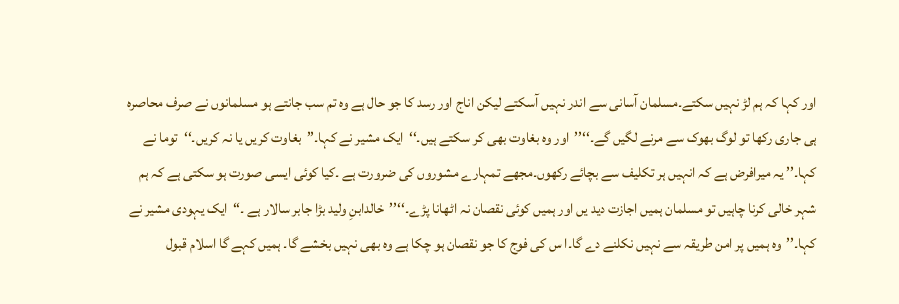اور کہا کہ ہم لڑ نہیں سکتے۔مسلمان آسانی سے اندر نہیں آسکتے لیکن اناج اور رسد کا جو حال ہے وہ تم سب جانتے ہو مسلمانوں نے صرف محاصرہ ہی جاری رکھا تو لوگ بھوک سے مرنے لگیں گے۔‘‘’’اور وہ بغاوت بھی کر سکتے ہیں۔‘‘ایک مشیر نے کہا۔’’بغاوت کریں یا نہ کریں۔‘‘توما نے کہا۔’’ یہ میرافرض ہے کہ انہیں ہر تکلیف سے بچائے رکھوں۔مجھے تمہارے مشوروں کی ضرورت ہے ۔کیا کوئی ایسی صورت ہو سکتی ہے کہ ہم شہر خالی کرنا چاہیں تو مسلمان ہمیں اجازت دید یں اور ہمیں کوئی نقصان نہ اٹھانا پڑے۔‘‘’’خالدابنِ ولید بڑا جابر سالار ہے ۔‘‘ایک یہودی مشیر نے کہا۔’’وہ ہمیں پر امن طریقہ سے نہیں نکلنے دے گا۔ا س کی فوج کا جو نقصان ہو چکا ہے وہ بھی نہیں بخشے گا۔ ہمیں کہے گا اسلام قبول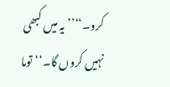کرو۔‘‘’’یہ میں کبھی نہیں کروں گا۔‘‘توما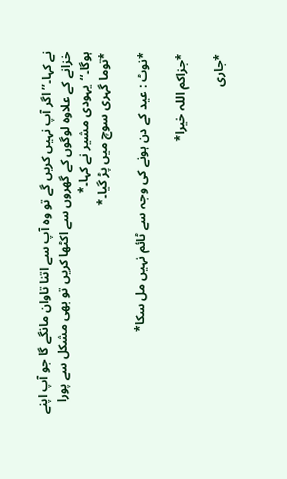نے کہا۔’’اگر آپ نہیں کریں گے تو وہ آپ سے اتنا تاوان مانگے گا جو آپ اپنے خزانے کے علاوہ لوگوں کے گھروں سے اکٹھا کریں تو بھی مشکل سے پورا ہوگا۔‘‘یہودی مشیر نے کہا۔*
*توما گہری سوچ میں پڑ گیا۔*

*نوٹ : عید کے دن ہونے کی وجہ سے ٹائم نہیں مل سکا*

*جزاکم اللہ خیرا*

*جاری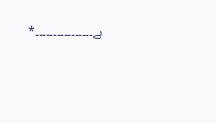ہے۔۔۔۔۔۔۔۔۔۔۔۔۔۔۔۔*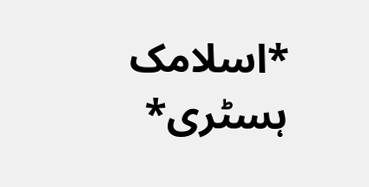*اسلامک ہسٹری*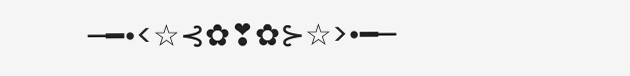─━•<☆⊰✿❣✿⊱☆>•━─